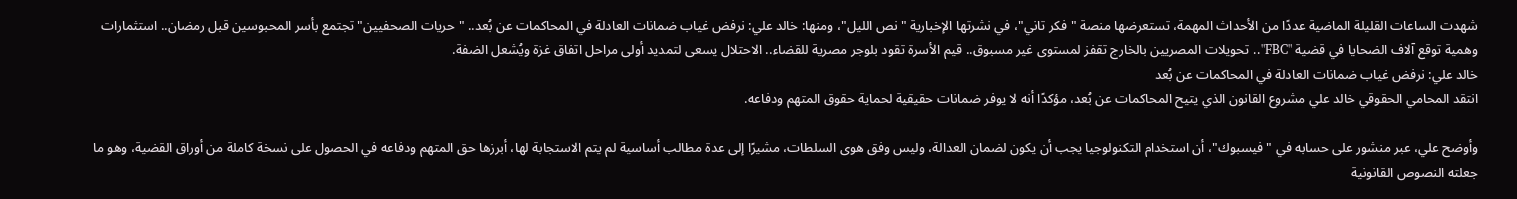شهدت الساعات القليلة الماضية عددًا من الأحداث المهمة، تستعرضها منصة "فكر تاني"، في نشرتها الإخبارية "نص الليل"، ومنها: خالد علي: نرفض غياب ضمانات العادلة في المحاكمات عن بُعد.. "حريات الصحفيين" تجتمع بأسر المحبوسين قبل رمضان.. استثمارات وهمية توقع آلاف الضحايا في قضية "FBC".. تحويلات المصريين بالخارج تقفز لمستوى غير مسبوق.. قيم الأسرة تقود بلوجر مصرية للقضاء.. الاحتلال يسعى لتمديد أولى مراحل اتفاق غزة ويُشعل الضفة.
خالد علي: نرفض غياب ضمانات العادلة في المحاكمات عن بُعد
انتقد المحامي الحقوقي خالد علي مشروع القانون الذي يتيح المحاكمات عن بُعد، مؤكدًا أنه لا يوفر ضمانات حقيقية لحماية حقوق المتهم ودفاعه.

وأوضح علي، عبر منشور على حسابه في "فيسبوك"، أن استخدام التكنولوجيا يجب أن يكون لضمان العدالة، وليس وفق هوى السلطات، مشيرًا إلى عدة مطالب أساسية لم يتم الاستجابة لها، أبرزها حق المتهم ودفاعه في الحصول على نسخة كاملة من أوراق القضية، وهو ما جعلته النصوص القانونية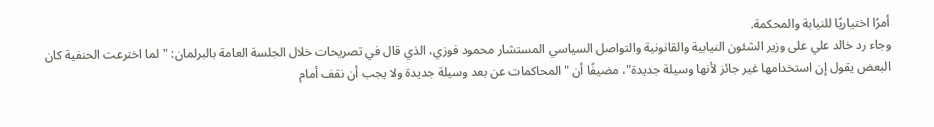أمرًا اختياريًا للنيابة والمحكمة.
وجاء رد خالد علي على وزير الشئون النيابية والقانونية والتواصل السياسي المستشار محمود فوزي، الذي قال في تصريحات خلال الجلسة العامة بالبرلمان: "لما اخترعت الحنفية كان البعض يقول إن استخدامها غير جائز لأنها وسيلة جديدة"، مضيفًا أن "المحاكمات عن بعد وسيلة جديدة ولا يجب أن نقف أمام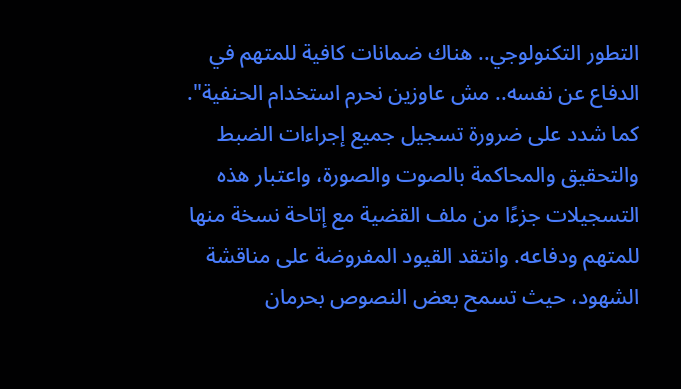التطور التكنولوجي.. هناك ضمانات كافية للمتهم في الدفاع عن نفسه.. مش عاوزين نحرم استخدام الحنفية".
كما شدد على ضرورة تسجيل جميع إجراءات الضبط والتحقيق والمحاكمة بالصوت والصورة، واعتبار هذه التسجيلات جزءًا من ملف القضية مع إتاحة نسخة منها للمتهم ودفاعه. وانتقد القيود المفروضة على مناقشة الشهود، حيث تسمح بعض النصوص بحرمان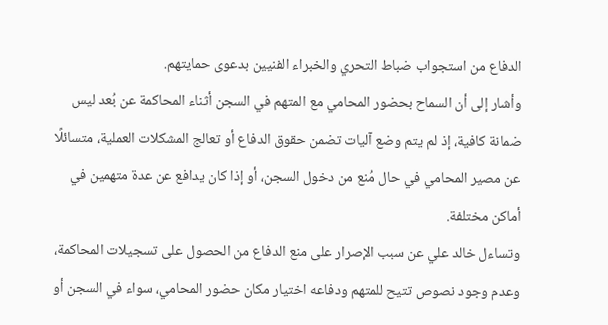الدفاع من استجواب ضباط التحري والخبراء الفنيين بدعوى حمايتهم.
وأشار إلى أن السماح بحضور المحامي مع المتهم في السجن أثناء المحاكمة عن بُعد ليس ضمانة كافية، إذ لم يتم وضع آليات تضمن حقوق الدفاع أو تعالج المشكلات العملية، متسائلًا عن مصير المحامي في حال مُنع من دخول السجن، أو إذا كان يدافع عن عدة متهمين في أماكن مختلفة.
وتساءل خالد علي عن سبب الإصرار على منع الدفاع من الحصول على تسجيلات المحاكمة، وعدم وجود نصوص تتيح للمتهم ودفاعه اختيار مكان حضور المحامي، سواء في السجن أو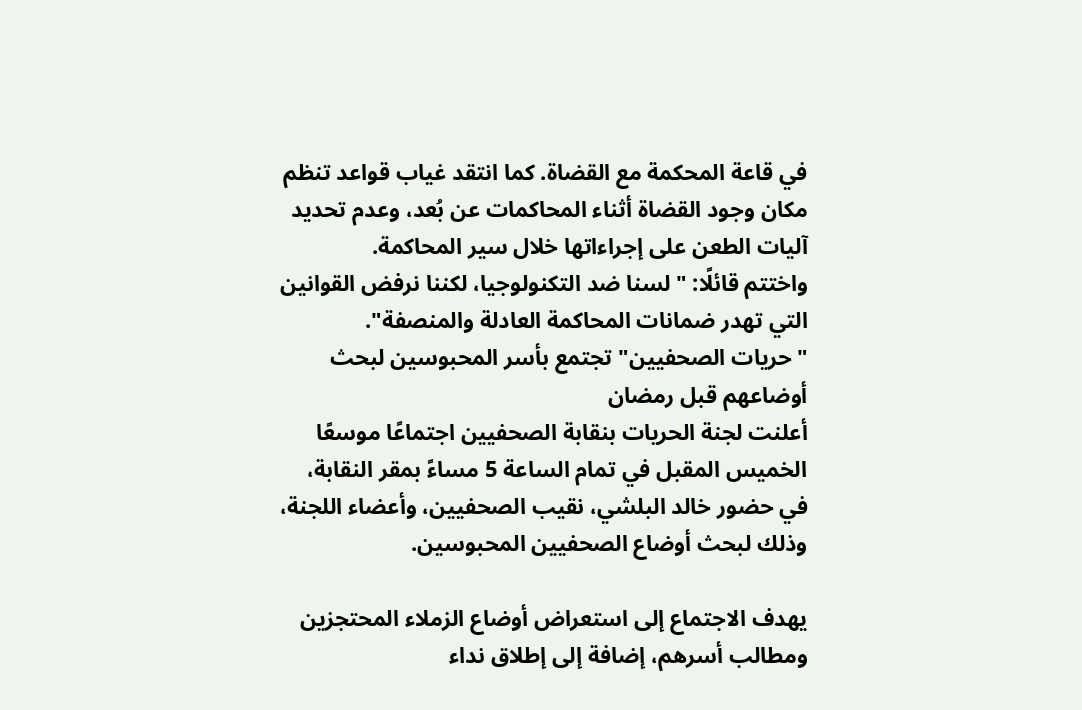في قاعة المحكمة مع القضاة. كما انتقد غياب قواعد تنظم مكان وجود القضاة أثناء المحاكمات عن بُعد، وعدم تحديد آليات الطعن على إجراءاتها خلال سير المحاكمة.
واختتم قائلًا: "لسنا ضد التكنولوجيا، لكننا نرفض القوانين التي تهدر ضمانات المحاكمة العادلة والمنصفة".
"حريات الصحفيين" تجتمع بأسر المحبوسين لبحث أوضاعهم قبل رمضان
أعلنت لجنة الحريات بنقابة الصحفيين اجتماعًا موسعًا الخميس المقبل في تمام الساعة 5 مساءً بمقر النقابة، في حضور خالد البلشي، نقيب الصحفيين، وأعضاء اللجنة، وذلك لبحث أوضاع الصحفيين المحبوسين.

يهدف الاجتماع إلى استعراض أوضاع الزملاء المحتجزين ومطالب أسرهم، إضافة إلى إطلاق نداء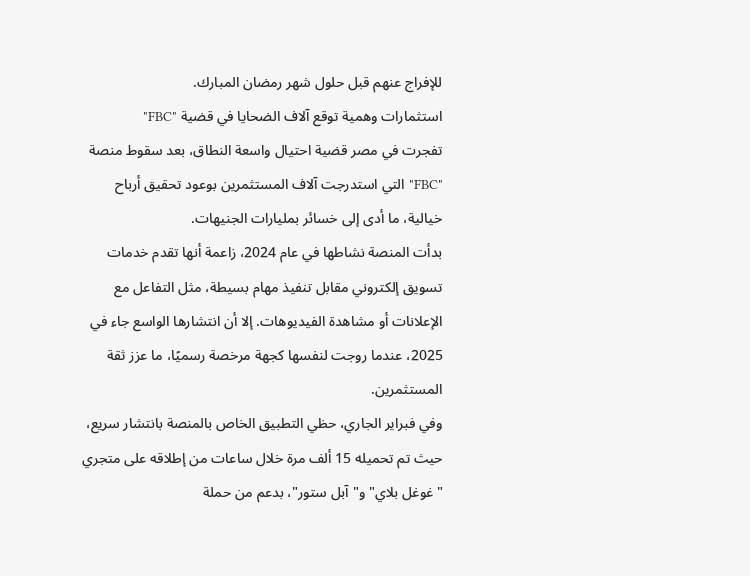للإفراج عنهم قبل حلول شهر رمضان المبارك.
استثمارات وهمية توقع آلاف الضحايا في قضية "FBC"
تفجرت في مصر قضية احتيال واسعة النطاق، بعد سقوط منصة "FBC" التي استدرجت آلاف المستثمرين بوعود تحقيق أرباح خيالية، ما أدى إلى خسائر بمليارات الجنيهات.
بدأت المنصة نشاطها في عام 2024، زاعمة أنها تقدم خدمات تسويق إلكتروني مقابل تنفيذ مهام بسيطة، مثل التفاعل مع الإعلانات أو مشاهدة الفيديوهات. إلا أن انتشارها الواسع جاء في 2025، عندما روجت لنفسها كجهة مرخصة رسميًا، ما عزز ثقة المستثمرين.
وفي فبراير الجاري، حظي التطبيق الخاص بالمنصة بانتشار سريع، حيث تم تحميله 15 ألف مرة خلال ساعات من إطلاقه على متجري "غوغل بلاي" و"آبل ستور"، بدعم من حملة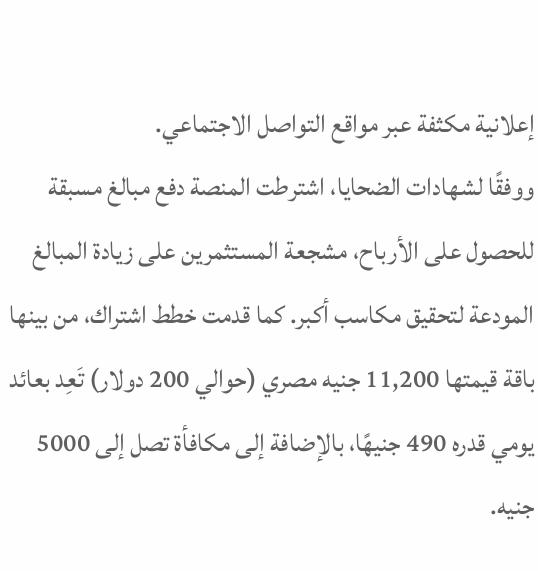إعلانية مكثفة عبر مواقع التواصل الاجتماعي.
ووفقًا لشهادات الضحايا، اشترطت المنصة دفع مبالغ مسبقة للحصول على الأرباح، مشجعة المستثمرين على زيادة المبالغ المودعة لتحقيق مكاسب أكبر. كما قدمت خطط اشتراك، من بينها باقة قيمتها 11,200 جنيه مصري (حوالي 200 دولار) تَعِد بعائد يومي قدره 490 جنيهًا، بالإضافة إلى مكافأة تصل إلى 5000 جنيه.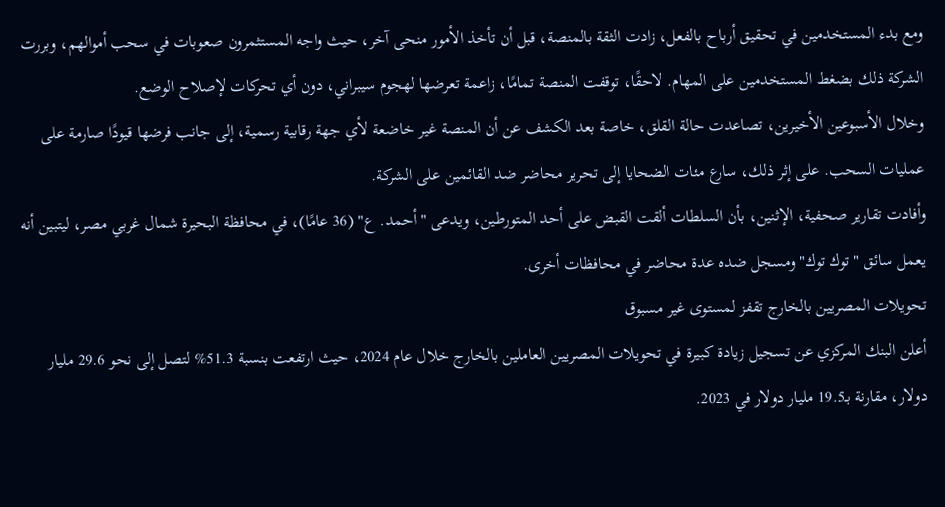ومع بدء المستخدمين في تحقيق أرباح بالفعل، زادت الثقة بالمنصة، قبل أن تأخذ الأمور منحى آخر، حيث واجه المستثمرون صعوبات في سحب أموالهم، وبررت الشركة ذلك بضغط المستخدمين على المهام. لاحقًا، توقفت المنصة تمامًا، زاعمة تعرضها لهجوم سيبراني، دون أي تحركات لإصلاح الوضع.
وخلال الأسبوعين الأخيرين، تصاعدت حالة القلق، خاصة بعد الكشف عن أن المنصة غير خاضعة لأي جهة رقابية رسمية، إلى جانب فرضها قيودًا صارمة على عمليات السحب. على إثر ذلك، سارع مئات الضحايا إلى تحرير محاضر ضد القائمين على الشركة.
وأفادت تقارير صحفية، الإثنين، بأن السلطات ألقت القبض على أحد المتورطين، ويدعى "أحمد. ع" (36 عامًا)، في محافظة البحيرة شمال غربي مصر، ليتبين أنه يعمل سائق "توك توك" ومسجل ضده عدة محاضر في محافظات أخرى.
تحويلات المصريين بالخارج تقفز لمستوى غير مسبوق
أعلن البنك المركزي عن تسجيل زيادة كبيرة في تحويلات المصريين العاملين بالخارج خلال عام 2024، حيث ارتفعت بنسبة 51.3% لتصل إلى نحو 29.6 مليار دولار، مقارنة بـ19.5 مليار دولار في 2023.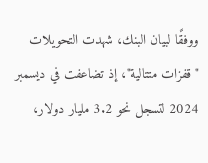ووفقًا لبيان البنك، شهدت التحويلات "قفزات متتالية"، إذ تضاعفت في ديسمبر 2024 لتسجل نحو 3.2 مليار دولار،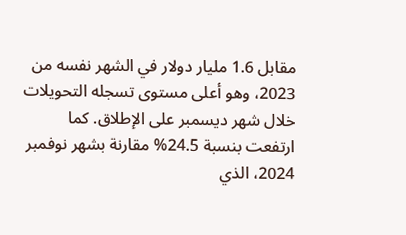مقابل 1.6 مليار دولار في الشهر نفسه من 2023، وهو أعلى مستوى تسجله التحويلات خلال شهر ديسمبر على الإطلاق. كما ارتفعت بنسبة 24.5% مقارنة بشهر نوفمبر 2024، الذي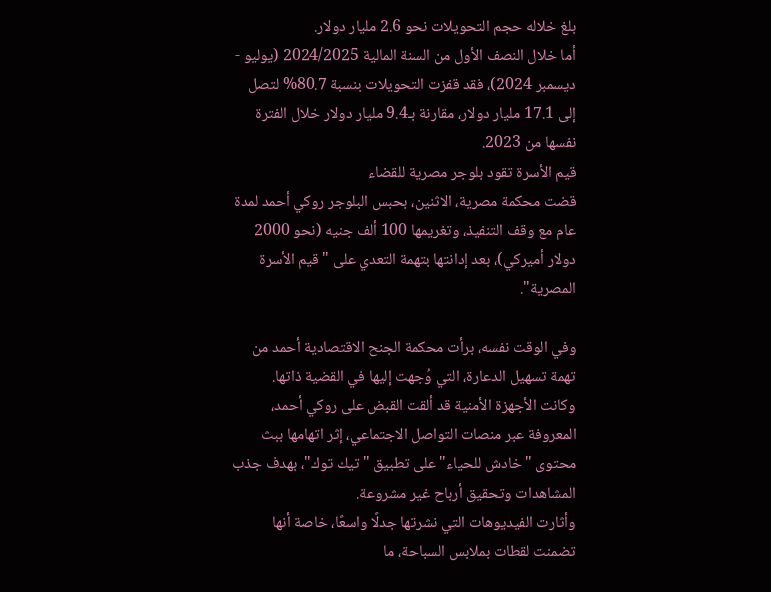بلغ خلاله حجم التحويلات نحو 2.6 مليار دولار.
أما خلال النصف الأول من السنة المالية 2024/2025 (يوليو - ديسمبر 2024)، فقد قفزت التحويلات بنسبة 80.7% لتصل إلى 17.1 مليار دولار، مقارنة بـ9.4 مليار دولار خلال الفترة نفسها من 2023.
قيم الأسرة تقود بلوجر مصرية للقضاء
قضت محكمة مصرية، الاثنين، بحبس البلوجر روكي أحمد لمدة عام مع وقف التنفيذ، وتغريمها 100 ألف جنيه (نحو 2000 دولار أميركي)، بعد إدانتها بتهمة التعدي على "قيم الأسرة المصرية".

وفي الوقت نفسه، برأت محكمة الجنح الاقتصادية أحمد من تهمة تسهيل الدعارة، التي وُجهت إليها في القضية ذاتها.
وكانت الأجهزة الأمنية قد ألقت القبض على روكي أحمد، المعروفة عبر منصات التواصل الاجتماعي، إثر اتهامها ببث محتوى "خادش للحياء" على تطبيق "تيك توك"، بهدف جذب المشاهدات وتحقيق أرباح غير مشروعة.
وأثارت الفيديوهات التي نشرتها جدلًا واسعًا، خاصة أنها تضمنت لقطات بملابس السباحة، ما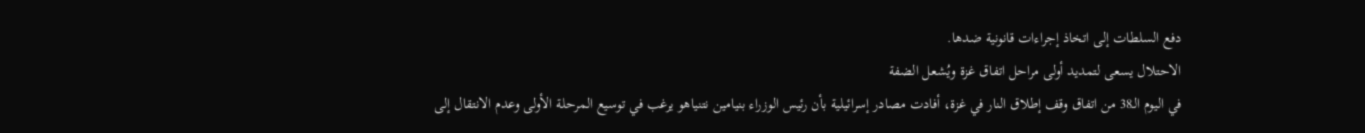دفع السلطات إلى اتخاذ إجراءات قانونية ضدها.
الاحتلال يسعى لتمديد أولى مراحل اتفاق غزة ويُشعل الضفة
في اليوم الـ38 من اتفاق وقف إطلاق النار في غزة، أفادت مصادر إسرائيلية بأن رئيس الوزراء بنيامين نتنياهو يرغب في توسيع المرحلة الأولى وعدم الانتقال إلى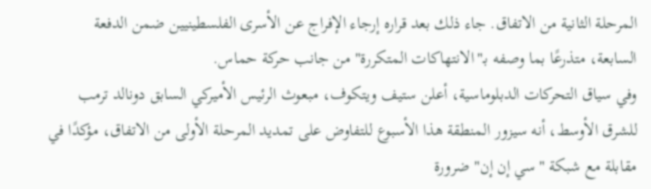المرحلة الثانية من الاتفاق. جاء ذلك بعد قراره إرجاء الإفراج عن الأسرى الفلسطينيين ضمن الدفعة السابعة، متذرعًا بما وصفه بـ"الانتهاكات المتكررة" من جانب حركة حماس.
وفي سياق التحركات الدبلوماسية، أعلن ستيف ويتكوف، مبعوث الرئيس الأميركي السابق دونالد ترمب للشرق الأوسط، أنه سيزور المنطقة هذا الأسبوع للتفاوض على تمديد المرحلة الأولى من الاتفاق، مؤكدًا في مقابلة مع شبكة "سي إن إن" ضرورة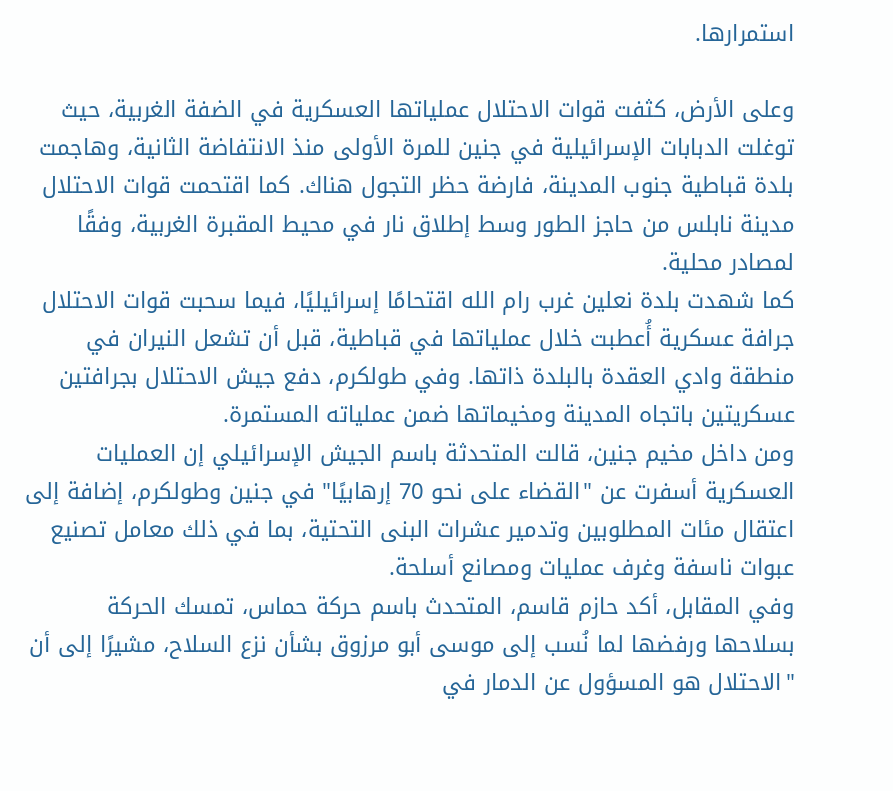استمرارها.

وعلى الأرض، كثفت قوات الاحتلال عملياتها العسكرية في الضفة الغربية، حيث توغلت الدبابات الإسرائيلية في جنين للمرة الأولى منذ الانتفاضة الثانية، وهاجمت بلدة قباطية جنوب المدينة، فارضة حظر التجول هناك. كما اقتحمت قوات الاحتلال مدينة نابلس من حاجز الطور وسط إطلاق نار في محيط المقبرة الغربية، وفقًا لمصادر محلية.
كما شهدت بلدة نعلين غرب رام الله اقتحامًا إسرائيليًا، فيما سحبت قوات الاحتلال جرافة عسكرية أُعطبت خلال عملياتها في قباطية، قبل أن تشعل النيران في منطقة وادي العقدة بالبلدة ذاتها. وفي طولكرم، دفع جيش الاحتلال بجرافتين عسكريتين باتجاه المدينة ومخيماتها ضمن عملياته المستمرة.
ومن داخل مخيم جنين، قالت المتحدثة باسم الجيش الإسرائيلي إن العمليات العسكرية أسفرت عن "القضاء على نحو 70 إرهابيًا" في جنين وطولكرم، إضافة إلى اعتقال مئات المطلوبين وتدمير عشرات البنى التحتية، بما في ذلك معامل تصنيع عبوات ناسفة وغرف عمليات ومصانع أسلحة.
وفي المقابل، أكد حازم قاسم، المتحدث باسم حركة حماس، تمسك الحركة بسلاحها ورفضها لما نُسب إلى موسى أبو مرزوق بشأن نزع السلاح، مشيرًا إلى أن "الاحتلال هو المسؤول عن الدمار في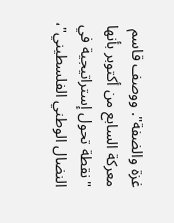غزة والضفة". ووصف قاسم معركة السابع من أكتوبر بأنها "نقطة تحول إستراتيجية في النضال الوطني الفلسطيني"،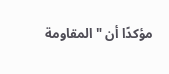مؤكدًا أن "المقاومة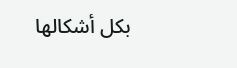بكل أشكالها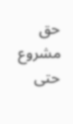حق مشروع حتى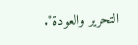التحرير والعودة".